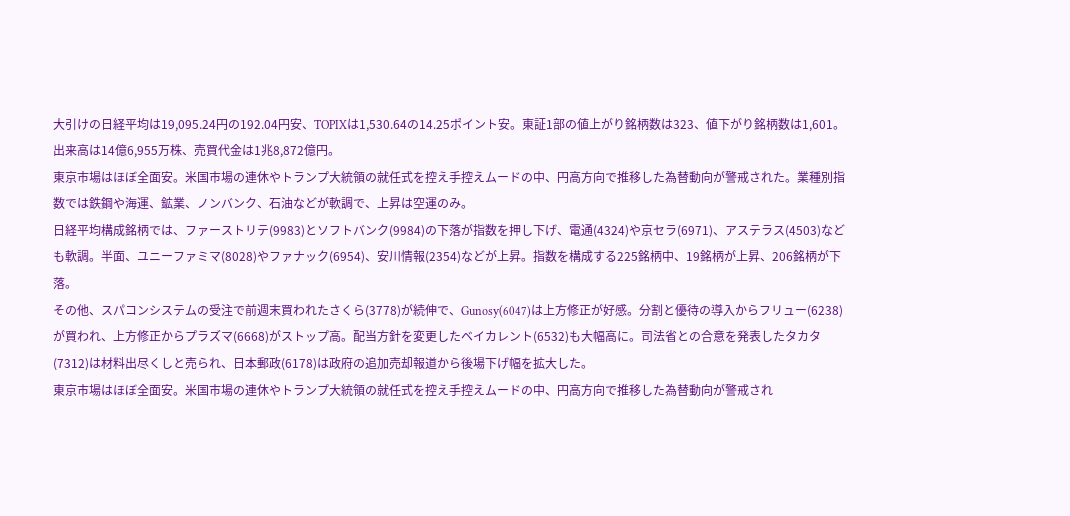大引けの日経平均は19,095.24円の192.04円安、TOPIXは1,530.64の14.25ポイント安。東証1部の値上がり銘柄数は323、値下がり銘柄数は1,601。出来高は14億6,955万株、売買代金は1兆8,872億円。
東京市場はほぼ全面安。米国市場の連休やトランプ大統領の就任式を控え手控えムードの中、円高方向で推移した為替動向が警戒された。業種別指数では鉄鋼や海運、鉱業、ノンバンク、石油などが軟調で、上昇は空運のみ。
日経平均構成銘柄では、ファーストリテ(9983)とソフトバンク(9984)の下落が指数を押し下げ、電通(4324)や京セラ(6971)、アステラス(4503)なども軟調。半面、ユニーファミマ(8028)やファナック(6954)、安川情報(2354)などが上昇。指数を構成する225銘柄中、19銘柄が上昇、206銘柄が下落。
その他、スパコンシステムの受注で前週末買われたさくら(3778)が続伸で、Gunosy(6047)は上方修正が好感。分割と優待の導入からフリュー(6238)が買われ、上方修正からプラズマ(6668)がストップ高。配当方針を変更したベイカレント(6532)も大幅高に。司法省との合意を発表したタカタ(7312)は材料出尽くしと売られ、日本郵政(6178)は政府の追加売却報道から後場下げ幅を拡大した。
東京市場はほぼ全面安。米国市場の連休やトランプ大統領の就任式を控え手控えムードの中、円高方向で推移した為替動向が警戒され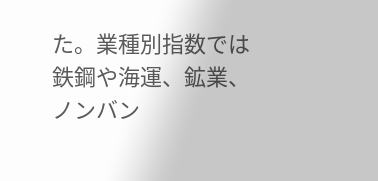た。業種別指数では鉄鋼や海運、鉱業、ノンバン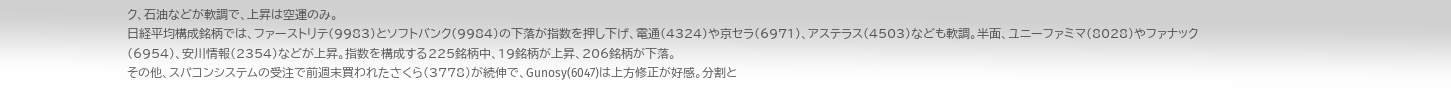ク、石油などが軟調で、上昇は空運のみ。
日経平均構成銘柄では、ファーストリテ(9983)とソフトバンク(9984)の下落が指数を押し下げ、電通(4324)や京セラ(6971)、アステラス(4503)なども軟調。半面、ユニーファミマ(8028)やファナック(6954)、安川情報(2354)などが上昇。指数を構成する225銘柄中、19銘柄が上昇、206銘柄が下落。
その他、スパコンシステムの受注で前週末買われたさくら(3778)が続伸で、Gunosy(6047)は上方修正が好感。分割と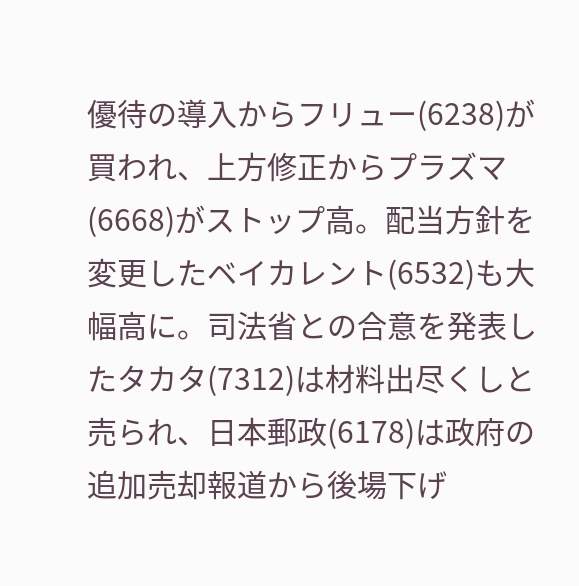優待の導入からフリュー(6238)が買われ、上方修正からプラズマ(6668)がストップ高。配当方針を変更したベイカレント(6532)も大幅高に。司法省との合意を発表したタカタ(7312)は材料出尽くしと売られ、日本郵政(6178)は政府の追加売却報道から後場下げ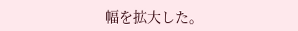幅を拡大した。